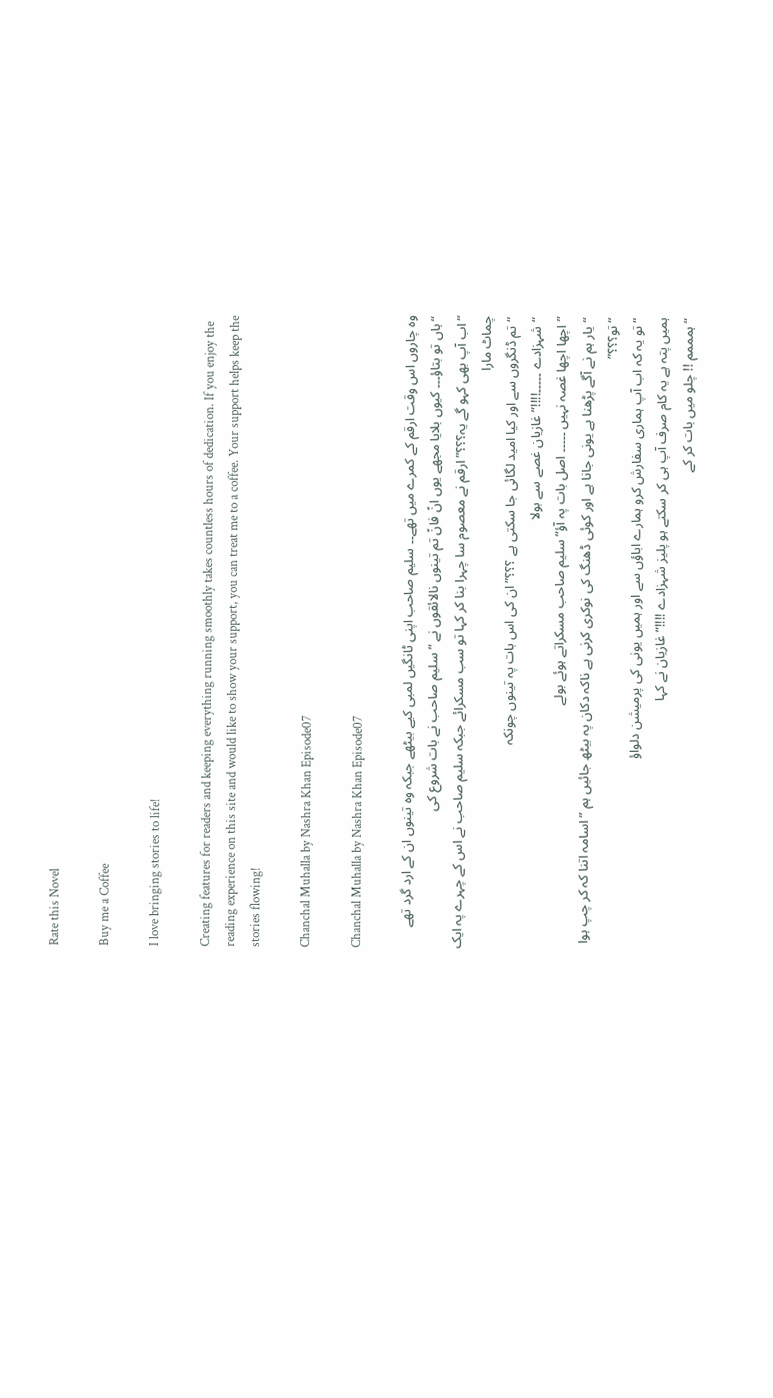Rate this Novel

Buy me a Coffee

I love bringing stories to life!

Creating features for readers and keeping everything running smoothly takes countless hours of dedication. If you enjoy the reading experience on this site and would like to show your support, you can treat me to a coffee. Your support helps keep the stories flowing!

Chanchal Muhalla by Nashra Khan Episode07

Chanchal Muhalla by Nashra Khan Episode07

وہ چاروں اس وقت ارقم کے کمرے میں تھے۔۔ سلیم صاحب اپنی ٹانگیں لمبی کیے بیٹھے جبکہ وہ تینوں ان کے ارد گرد تھے
“ہاں تو بتاؤ۔۔۔ کیوں بلایا مجھے یوں انً فانً تم تینوں نالائقوں نے ” سلیم صاحب نے بات شروع کی
“اب آپ بھی کہو گے یہ؟؟؟” ارقم نے معصوم سا چہرا بنا کر کہا تو سب مسکرائے جبکہ سلیم صاحب نے اس کے چہرے پہ ایک چماٹ مارا
“تم ڈنگروں سے اور کیا امید لگائی جا سکتی ہے ؟؟؟” ان کی اس بات پہ تینوں چونکہ
“شہزادے ۔۔۔۔۔!!!!” غازیان غصے سے بولا
” اچھا اچھا غصہ نہیں ۔۔۔۔۔ اصل بات پہ آؤ” سلیم صاحب مسکراتے ہوئے بولے
“یار ہم نے آگے پڑھنا ہے یونی جانا ہے اور کوئی ڈھنگ کی نوکری کرنی ہے ناکہ دکان پہ بیٹھ جائیں ہم ” اسامہ اتنا کہ کر چپ ہوا
“تو؟؟؟”
“تو یہ کہ اب آپ ہماری سفارش کرو ہمارے اباؤں سے اور ہمیں یونی کی پرمیشن دلواؤ
ہمیں پتہ ہے یہ کام صرف آپ ہی کر سکتے ہو پلیز شہزادے !!!!” غازیان نے کہا
“ہمممم !! چلو میں بات کر کے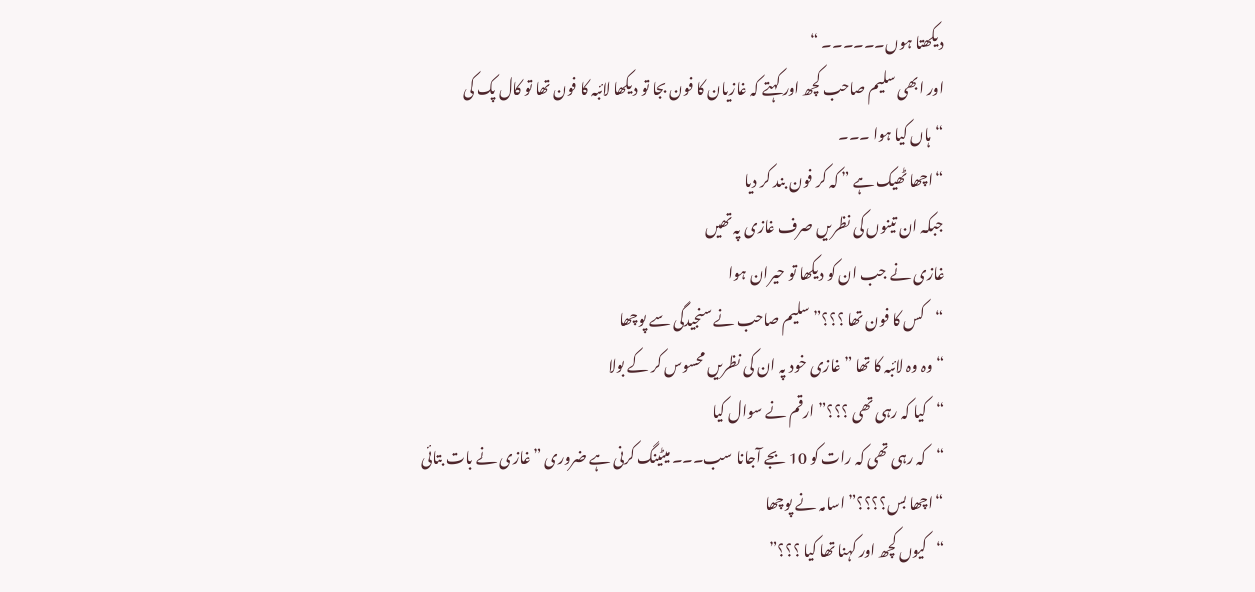دیکھتا ہوں۔۔۔۔۔۔ “
اور ابھی سلیم صاحب کچھ اور کہتے کہ غازیان کا فون بجا تو دیکھا لائبہ کا فون تھا تو کال پک کی
“ہاں کیا ہوا ۔۔۔
“اچھا ٹھیک ہے ” کہ کر فون بند کر دیا
جبکہ ان تینوں کی نظریں صرف غازی پہ تھیں
غازی نے جب ان کو دیکھا تو حیران ہوا
“کس کا فون تھا ؟؟؟” سلیم صاحب نے سنجیدگی سے پوچھا
“وہ وہ لائبہ کا تھا ” غازی خود پہ ان کی نظریں محسوس کر کے بولا
“کیا کہ رہی تھی ؟؟؟” ارقم نے سوال کیا
“کہ رہی تھی کہ رات کو 10 بجے آجانا سب۔۔۔ میٹینگ کرنی ہے ضروری ” غازی نے بات بتائی
“اچھا بس؟؟؟؟” اسامہ نے پوچھا
“کیوں کچھ اور کہنا تھا کیا ؟؟؟”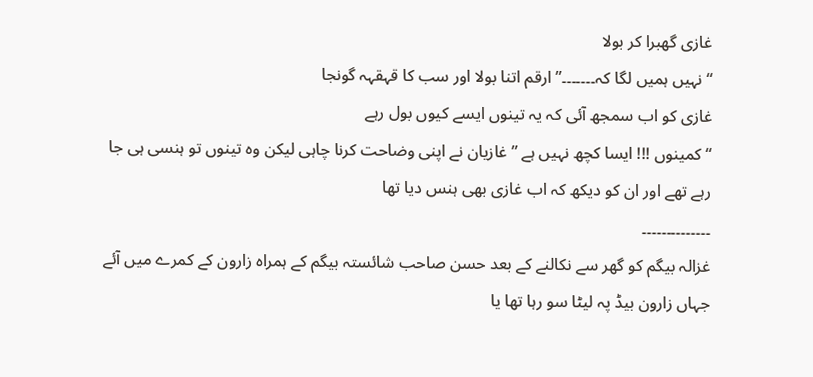غازی گھبرا کر بولا
“نہیں ہمیں لگا کہ۔۔۔۔۔۔۔” ارقم اتنا بولا اور سب کا قہقہہ گونجا
غازی کو اب سمجھ آئی کہ یہ تینوں ایسے کیوں بول رہے
“کمینوں !!! ایسا کچھ نہیں ہے ” غازیان نے اپنی وضاحت کرنا چاہی لیکن وہ تینوں تو ہنسی ہی جا رہے تھے اور ان کو دیکھ کہ اب غازی بھی ہنس دیا تھا
۔۔۔۔۔۔۔۔۔۔۔۔۔۔
غزالہ بیگم کو گھر سے نکالنے کے بعد حسن صاحب شائستہ بیگم کے ہمراہ زارون کے کمرے میں آئے جہاں زارون بیڈ پہ لیٹا سو رہا تھا یا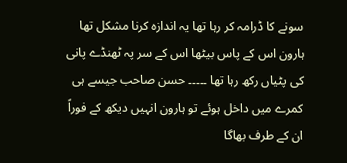سونے کا ڈرامہ کر رہا تھا یہ اندازہ کرنا مشکل تھا
ہارون اس کے پاس بیٹھا اس کے سر پہ ٹھنڈے پانی کی پٹیاں رکھ رہا تھا ۔۔۔۔۔ حسن صاحب جیسے ہی کمرے میں داخل ہوئے تو ہارون انہیں دیکھ کے فوراً ان کے طرف بھاگا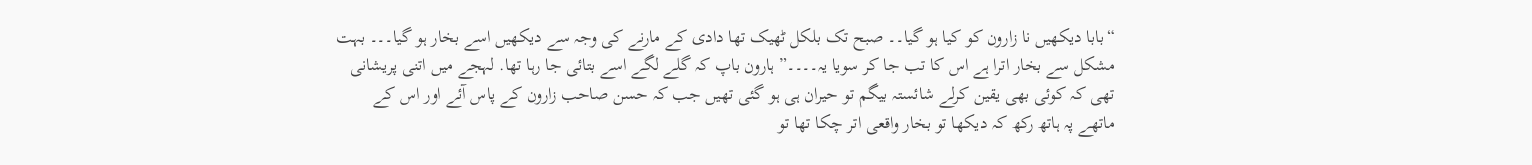“بابا دیکھیں نا زارون کو کیا ہو گیا۔۔ صبح تک بلکل ٹھیک تھا دادی کے مارنے کی وجہ سے دیکھیں اسے بخار ہو گیا۔۔۔ بہت مشکل سے بخار اترا ہے اس کا تب جا کر سویا یہ۔۔۔۔” ہارون باپ کہ گلے لگے اسے بتائی جا رہا تھا. لہجے میں اتنی پریشانی تھی کہ کوئی بھی یقین کرلے شائستہ بیگم تو حیران ہی ہو گئی تھیں جب کہ حسن صاحب زارون کے پاس آئے اور اس کے ماتھے پہ ہاتھ رکھ کہ دیکھا تو بخار واقعی اتر چکا تھا تو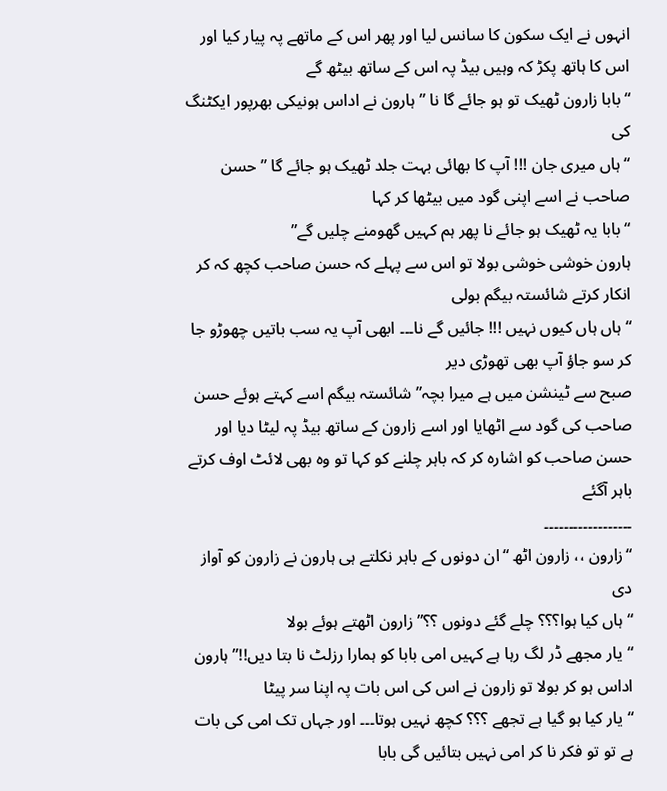انہوں نے ایک سکون کا سانس لیا اور پھر اس کے ماتھے پہ پیار کیا اور اس کا ہاتھ پکڑ کہ وہیں بیڈ پہ اس کے ساتھ بیٹھ گے
“بابا زارون ٹھیک تو ہو جائے گا نا ” ہارون نے اداس ہونیکی بھرپور ایکٹنگ کی
“ہاں میری جان !!! آپ کا بھائی بہت جلد ٹھیک ہو جائے گا ” حسن صاحب نے اسے اپنی گود میں بیٹھا کر کہا
“بابا یہ ٹھیک ہو جائے نا پھر ہم کہیں گھومنے چلیں گے”
ہارون خوشی خوشی بولا تو اس سے پہلے کہ حسن صاحب کچھ کہ کر انکار کرتے شائستہ بیگم بولی
“ہاں ہاں کیوں نہیں !!! جائیں گے نا۔۔۔ ابھی آپ یہ سب باتیں چھوڑو جا کر سو جاؤ آپ بھی تھوڑی دیر
صبح سے ٹینشن میں ہے میرا بچہ” شائستہ بیگم اسے کہتے ہوئے حسن صاحب کی گود سے اٹھایا اور اسے زارون کے ساتھ بیڈ پہ لیٹا دیا اور حسن صاحب کو اشارہ کر کہ باہر چلنے کو کہا تو وہ بھی لائٹ اوف کرتے باہر آگئے
۔۔۔۔۔۔۔۔۔۔۔۔۔۔۔۔۔۔
“زارون ،، زارون اٹھ “ان دونوں کے باہر نکلتے ہی ہارون نے زارون کو آواز دی
“ہاں کیا ہوا؟؟؟ چلے گئے دونوں ؟؟” زارون اٹھتے ہوئے بولا
“یار مجھے ڈر لگ رہا ہے کہیں امی بابا کو ہمارا رزلٹ نا بتا دیں!!” ہارون اداس ہو کر بولا تو زارون نے اس کی اس بات پہ اپنا سر پیٹا
“یار کیا ہو گیا ہے تجھے ؟؟؟ کچھ نہیں ہوتا۔۔۔ اور جہاں تک امی کی بات ہے تو تو فکر نا کر امی نہیں بتائیں گی بابا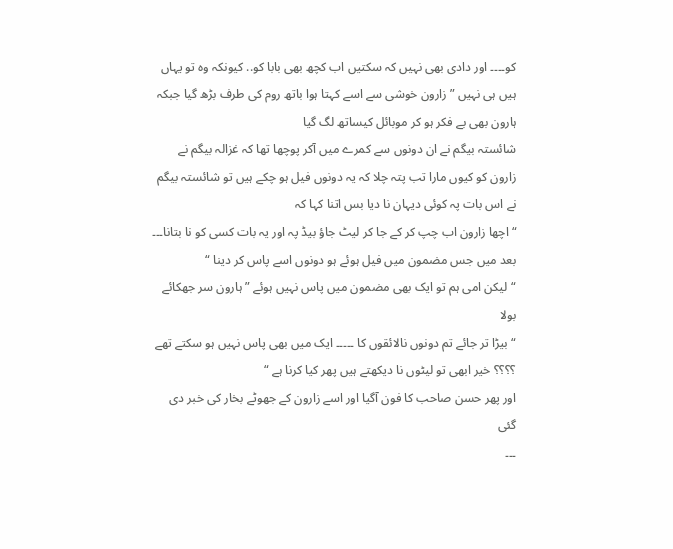کو۔۔۔۔ اور دادی بھی نہیں کہ سکتیں اب کچھ بھی بابا کو.. کیونکہ وہ تو یہاں ہیں ہی نہیں ” زارون خوشی سے اسے کہتا ہوا باتھ روم کی طرف بڑھ گیا جبکہ ہارون بھی بے فکر ہو کر موبائل کیساتھ لگ گیا
شائستہ بیگم نے ان دونوں سے کمرے میں آکر پوچھا تھا کہ غزالہ بیگم نے زارون کو کیوں مارا تب پتہ چلا کہ یہ دونوں فیل ہو چکے ہیں تو شائستہ بیگم نے اس بات پہ کوئی دیہان نا دیا بس اتنا کہا کہ
“اچھا زارون اب چپ کر کے جا کر لیٹ جاؤ بیڈ پہ اور یہ بات کسی کو نا بتانا۔۔۔ بعد میں جس مضمون میں فیل ہوئے ہو دونوں اسے پاس کر دینا “
“لیکن امی ہم تو ایک بھی مضمون میں پاس نہیں ہوئے ” ہارون سر جھکائے بولا
“بیڑا تر جائے تم دونوں نالائقوں کا ۔۔۔۔۔ ایک میں بھی پاس نہیں ہو سکتے تھے ؟؟؟؟ خیر ابھی تو لیٹوں نا دیکھتے ہیں پھر کیا کرنا ہے “
اور پھر حسن صاحب کا فون آگیا اور اسے زارون کے جھوٹے بخار کی خبر دی گئی
۔۔۔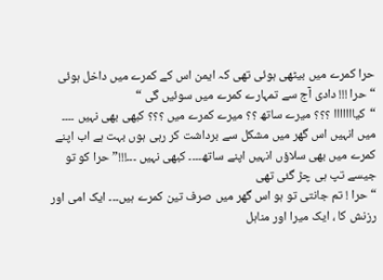حرا کمرے میں بیٹھی ہوئی تھی کہ ایمن اس کے کمرے میں داخل ہوئی
“حرا !!! دادی آج سے تمہارے کمرے میں سوئیں گی “
“کیااااااا ؟؟؟ میرے ساتھ ؟؟ میرے کمرے میں ؟؟؟ کبھی بھی نہیں ۔۔۔۔ میں انہیں اس گھر میں مشکل سے برداشت کر رہی ہوں بہت ہے اب اپنے کمرے میں بھی سلاؤں انہیں اپنے ساتھ۔۔۔۔ کبھی نہیں ۔۔۔!!!” حرا کو تو جیسے تپ ہی چڑ گئی تھی
“حرا ! تم جانتی تو ہو اس گھر میں صرف تین کمرے ہیں۔۔۔ ایک امی اور رزنش کا ، ایک میرا اور مناہل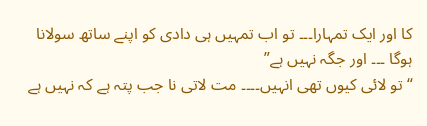کا اور ایک تمہارا۔۔۔ تو اب تمہیں ہی دادی کو اپنے ساتھ سولانا ہوگا ۔۔۔ اور جگہ نہیں ہے”
“تو لائی کیوں تھی انہیں۔۔۔۔ مت لاتی نا جب پتہ ہے کہ نہیں ہے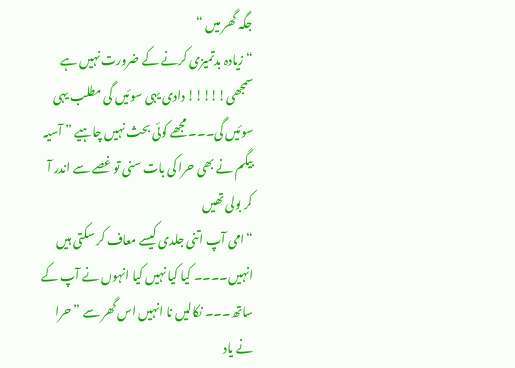جگہ گھر میں “
“زیادہ بدتمیزی کرنے کے ضرورت نہیں ہے سمجھی!!!!! دادی یہی سوئیں گی مطلب یہی سوئیں گی۔۔۔ مجھے کوئی بحث نہیں چاہیے ” آسیہ بیگم نے بھی حرا کی بات سنی تو غصے سے اندر آ کر بولی تھیں
“امی آپ اتنی جلدی کیسے معاف کر سکتی ہیں انہیں۔۔۔۔ کیا کیا نہیں کیا انہوں نے آپ کے ساتھ۔۔۔ نکالیں نا انہیں اس گھر سے ” حرا نے یاد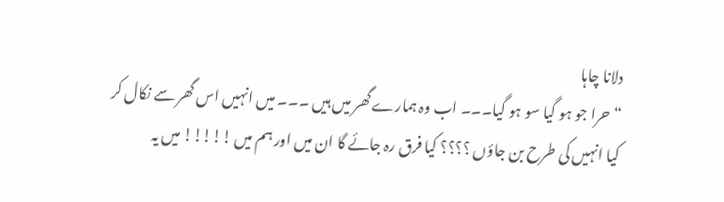دلانا چاہا
“حرا جو ہو گیا سو ہو گیا۔۔۔ اب وہ ہمارے گھر میں ہیں ۔۔۔ میں انہیں اس گھر سے نکال کر کیا انہیں کی طرح بن جاؤں ؟؟؟؟ کیا فرق رہ جائے گا ان میں اور ہم میں !!!!! میں یہ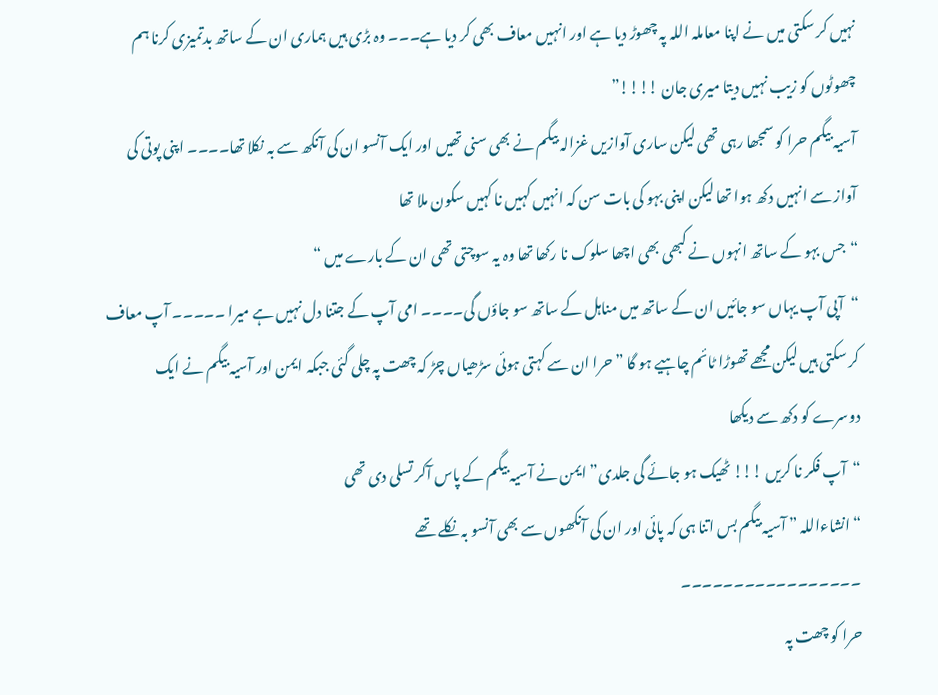نہیں کر سکتی میں نے اپنا معاملہ اللہ پہ چھوڑ دیا ہے اور انہیں معاف بھی کر دیا ہے۔۔۔ وہ بڑی ہیں ہماری ان کے ساتھ بدتمیزی کرنا ہم چھوٹوں کو زیب نہیں دیتا میری جان !!!!”
آسیہ بیگم حرا کو سمجھا رہی تھی لیکن ساری آوازیں غزالہ بیگم نے بھی سنی تھیں اور ایک آنسو ان کی آنکھ سے بہ نکلا تھا۔۔۔۔ اپنی پوتی کی آواز سے انہیں دکھ ہوا تھا لیکن اپنی بہو کی بات سن کہ انہیں کہیں نا کہیں سکون ملا تھا
“جس بہو کے ساتھ انہوں نے کبھی بھی اچھا سلوک نا رکھا تھا وہ یہ سوچتی تھی ان کے بارے میں “
“آپی آپ یہاں سو جائیں ان کے ساتھ میں مناہل کے ساتھ سو جاؤں گی۔۔۔۔ امی آپ کے جتنا دل نہیں ہے میرا ۔۔۔۔۔ آپ معاف کر سکتی ہیں لیکن مجھے تھوڑا ٹائم چاہیے ہو گا ” حرا ان سے کہتی ہوئی سڑھیاں چڑ کہ چھت پہ چلی گئی جبکہ ایمن اور آسیہ بیگم نے ایک دوسرے کو دکھ سے دیکھا
“آپ فکر نا کریں !!! ٹھیک ہو جائے گی جلدی” ایمن نے آسیہ بیگم کے پاس آکر تسلی دی تھی
“انشاءاللہ ” آسیہ بیگم بس اتنا ہی کہ پائی اور ان کی آنکھوں سے بھی آنسو بہ نکلے تھے
۔۔۔۔۔۔۔۔۔۔۔۔۔۔۔۔۔
حرا کو چھت پہ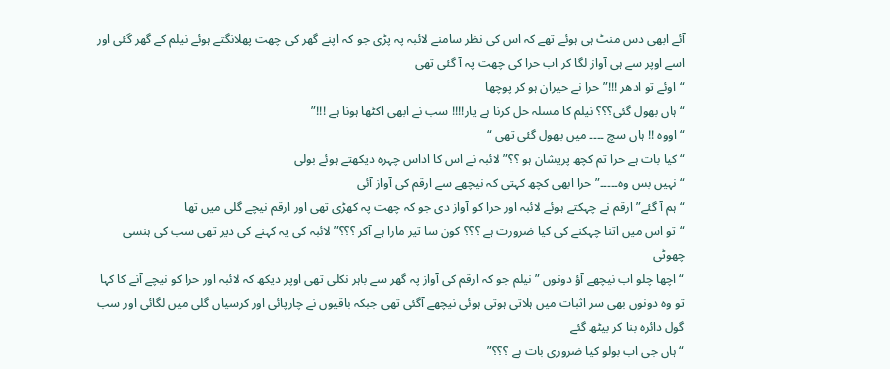آئے ابھی دس منٹ ہی ہوئے تھے کہ اس کی نظر سامنے لائبہ پہ پڑی جو کہ اپنے گھر کی چھت پھلانگتے ہوئے نیلم کے گھر گئی اور اسے اوپر سے ہی آواز لگا کر اب حرا کی چھت پہ آ گئی تھی
“اوئے تو ادھر !!!” حرا نے حیران ہو کر پوچھا
“ہاں بھول گئی؟؟؟ نیلم کا مسلہ حل کرنا ہے یار!!!! سب نے ابھی اکٹھا ہونا ہے !!!”
“اووہ !! ہاں سچ ۔۔۔۔ میں بھول گئی تھی “
“کیا بات ہے حرا تم کچھ پریشان ہو ؟؟” لائبہ نے اس کا اداس چہرہ دیکھتے ہوئے بولی
“نہیں بس وہ۔۔۔۔۔” حرا ابھی کچھ کہتی کہ نیچھے سے ارقم کی آواز آئی
“ہم آ گئے” ارقم نے چہکتے ہوئے لائبہ اور حرا کو آواز دی جو کہ چھت پہ کھڑی تھی اور ارقم نیچے گلی میں تھا
“تو اس میں اتنا چہکنے کی کیا ضرورت ہے ؟؟؟ کون سا تیر مارا ہے آکر ؟؟؟”لائبہ کی یہ کہنے کی دیر تھی سب کی ہنسی چھوٹی
“اچھا چلو اب نیچھے آؤ دونوں ” نیلم جو کہ ارقم کی آواز پہ گھر سے باہر نکلی تھی اوپر دیکھ کہ لائبہ اور حرا کو نیچے آنے کا کہا تو وہ دونوں بھی سر اثبات میں ہلاتی ہوتی ہوئی نیچھے آگئی تھی جبکہ باقیوں نے چارپائی اور کرسیاں گلی میں لگائی اور سب گول دائرہ بنا کر بیٹھ گئے
“ہاں جی اب بولو کیا ضروری بات ہے ؟؟؟”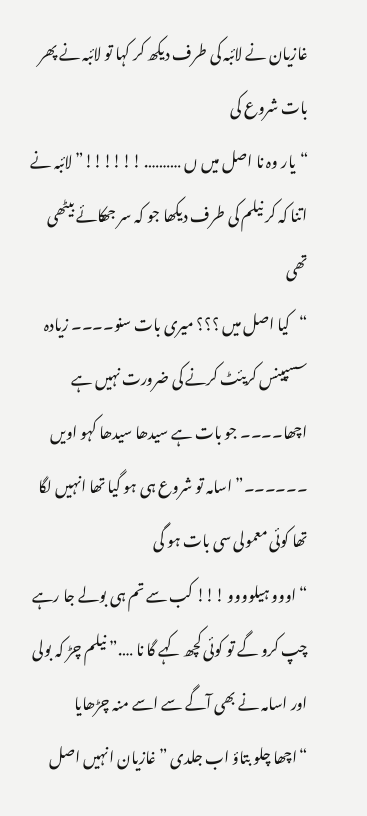غازیان نے لائبہ کی طرف دیکھ کر کہا تو لائبہ نے پھر بات شروع کی
“یار وہ نا اصل میں ں ………. !!!!!!” لائبہ نے اتنا کہ کر نیلم کی طرف دیکھا جو کہ سر جھکائے بیٹھی تھی
“کیا اصل میں ؟؟؟ میری بات سنو۔۔۔۔ زیادہ سسپینس کریئٹ کرنے کی ضرورت نہیں ہے اچھا۔۔۔۔ جو بات ہے سیدھا سیدھا کہو اویں ۔۔۔۔۔۔” اسامہ تو شروع ہی ہو گیا تھا انہیں لگا تھا کوئی معمولی سی بات ہو گی
“اووو ہیلوووو !!! کب سے تم ہی بولے جا رہے چپ کرو گے تو کوئی کچھ کہے گا نا ….” نیلم چڑ کہ بولی اور اسامہ نے بھی آگے سے اسے منہ چڑھایا
“اچھا چلو بتاؤ اب جلدی ” غازیان انہیں اصل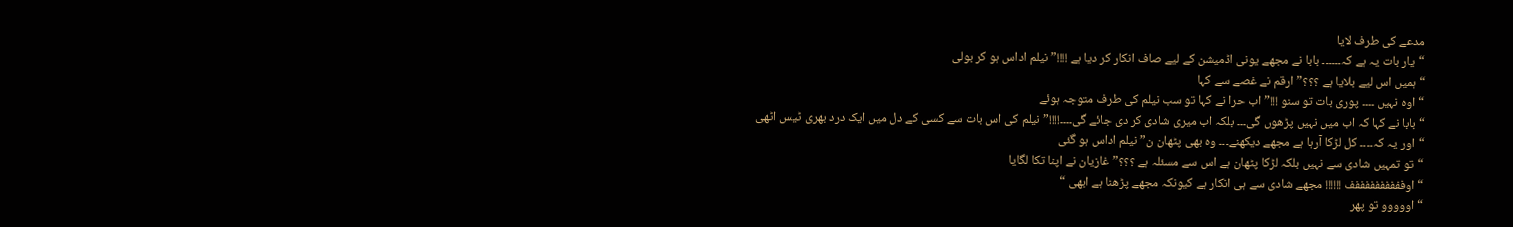مدعے کی طرف لایا
“یار بات یہ ہے کہ۔۔۔۔۔۔ بابا نے مجھے یونی اڈمیشن کے لیے صاف انکار کر دیا ہے !!!!” نیلم اداس ہو کر بولی
“ہمیں اس لیے بلایا ہے ؟؟؟” ارقم نے غصے سے کہا
“اوہ نہیں ۔۔۔۔ پوری بات تو سنو !!!” اب حرا نے کہا تو سب نیلم کی طرف متوجہ ہوئے
“بابا نے کہا کہ اب میں نہیں پڑھوں گی۔۔۔ بلکہ اب میری شادی کر دی جائے گی۔۔۔۔!!!!” نیلم کی اس بات سے کسی کے دل میں ایک درد بھری ٹیس اٹھی
“اور یہ کہ۔۔۔۔ کل لڑکا آرہا ہے مجھے دیکھنے۔۔۔ وہ بھی پٹھان ن” نیلم اداس ہو گئی
“تو تمہیں شادی سے نہیں بلکہ لڑکا پٹھان ہے اس سے مسئلہ ہے ؟؟؟” غازیان نے اپنا تکا لگایا
“اوففففففففففف !!!!!! مجھے شادی سے ہی انکار ہے کیونکہ مجھے پڑھنا ہے ابھی “
“اووووو تو پھر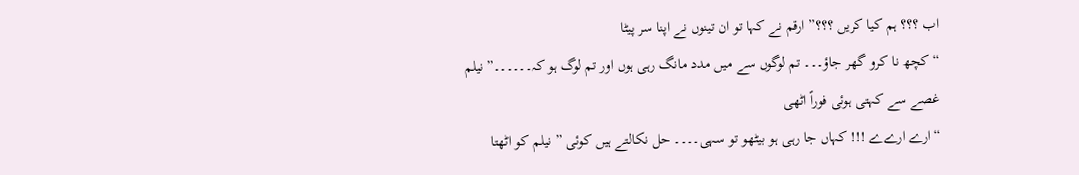اب ؟؟؟ ہم کیا کریں ؟؟؟” ارقم نے کہا تو ان تینوں نے اپنا سر پیٹا
“کچھ نا کرو گھر جاؤ۔۔۔ تم لوگوں سے میں مدد مانگ رہی ہوں اور تم لوگ ہو کہ۔۔۔۔۔۔” نیلم غصے سے کہتی ہوئی فوراً اٹھی
“ارے ارےے !!! کہاں جا رہی ہو بیٹھو تو سہی۔۔۔۔ حل نکالتے ہیں کوئی ” نیلم کو اٹھتا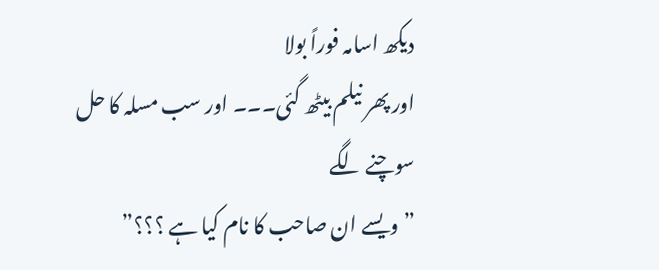دیکھ اسامہ فوراً بولا
اور پھر نیلم بیٹھ گئی۔۔۔ اور سب مسلہ کا حل سوچنے لگے
” ویسے ان صاحب کا نام کیا ہے ؟؟؟”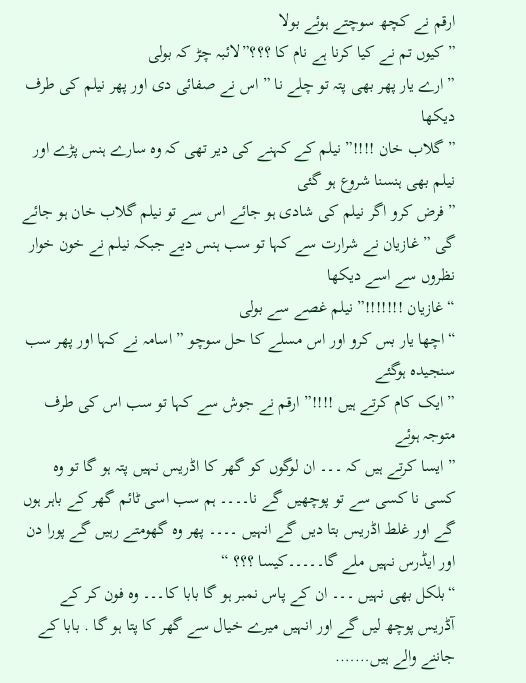ارقم نے کچھ سوچتے ہوئے بولا
” کیوں تم نے کیا کرنا ہے نام کا ؟؟؟”لائبہ چڑ کہ بولی
” ارے یار پھر بھی پتہ تو چلے نا ” اس نے صفائی دی اور پھر نیلم کی طرف دیکھا
” گلاب خان !!!!” نیلم کے کہنے کی دیر تھی کہ وہ سارے ہنس پڑے اور نیلم بھی ہنسنا شروع ہو گئی
” فرض کرو اگر نیلم کی شادی ہو جائے اس سے تو نیلم گلاب خان ہو جائے گی ” غازیان نے شرارت سے کہا تو سب ہنس دیے جبکہ نیلم نے خون خوار نظروں سے اسے دیکھا
“غازیان !!!!!!!” نیلم غصے سے بولی
“اچھا یار بس کرو اور اس مسلے کا حل سوچو ” اسامہ نے کہا اور پھر سب سنجیدہ ہوگئے
” ایک کام کرتے ہیں !!!!” ارقم نے جوش سے کہا تو سب اس کی طرف متوجہ ہوئے
” ایسا کرتے ہیں کہ ۔۔۔ ان لوگوں کو گھر کا اڈریس نہیں پتہ ہو گا تو وہ کسی نا کسی سے تو پوچھیں گے نا۔۔۔۔ ہم سب اسی ٹائم گھر کے باہر ہوں گے اور غلط اڈریس بتا دیں گے انہیں ۔۔۔۔ پھر وہ گھومتے رہیں گے پورا دن اور ایڈرس نہیں ملے گا۔۔۔۔۔کیسا ؟؟؟ “
“بلکل بھی نہیں ۔۔۔ ان کے پاس نمبر ہو گا بابا کا۔۔۔ وہ فون کر کے آڈریس پوچھ لیں گے اور انہیں میرے خیال سے گھر کا پتا ہو گا . بابا کے جاننے والے ہیں…….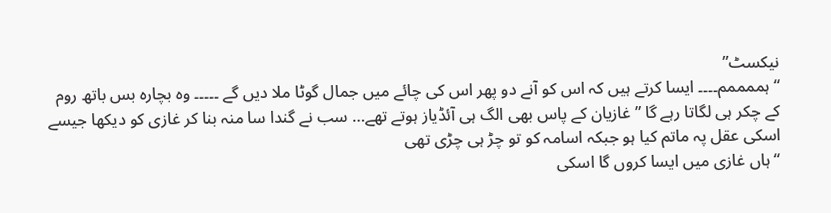نیکسٹ”
“ہممممم۔۔۔۔ ایسا کرتے ہیں کہ اس کو آنے دو پھر اس کی چائے میں جمال گوٹا ملا دیں گے ۔۔۔۔۔ وہ بچارہ بس باتھ روم کے چکر ہی لگاتا رہے گا ” غازیان کے پاس بھی الگ ہی آئڈیاز ہوتے تھے… سب نے گندا سا منہ بنا کر غازی کو دیکھا جیسے اسکی عقل پہ ماتم کیا ہو جبکہ اسامہ کو تو چڑ ہی چڑی تھی
“ہاں غازی میں ایسا کروں گا اسکی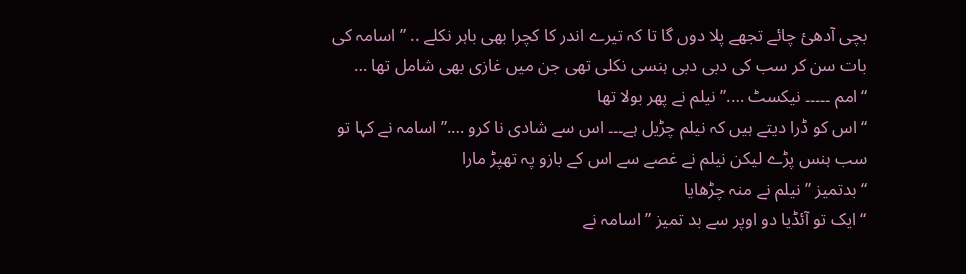بچی آدھئ چائے تجھے پلا دوں گا تا کہ تیرے اندر کا کچرا بھی باہر نکلے .. ” اسامہ کی بات سن کر سب کی دبی دبی ہنسی نکلی تھی جن میں غازی بھی شامل تھا …
“امم ۔۔۔۔۔ نیکسٹ ….” نیلم نے پھر بولا تھا
“اس کو ڈرا دیتے ہیں کہ نیلم چڑیل ہے۔۔۔ اس سے شادی نا کرو ….” اسامہ نے کہا تو سب ہنس پڑے لیکن نیلم نے غصے سے اس کے بازو پہ تھپڑ مارا
“بدتمیز ” نیلم نے منہ چڑھایا
“ایک تو آئڈیا دو اوپر سے بد تمیز ” اسامہ نے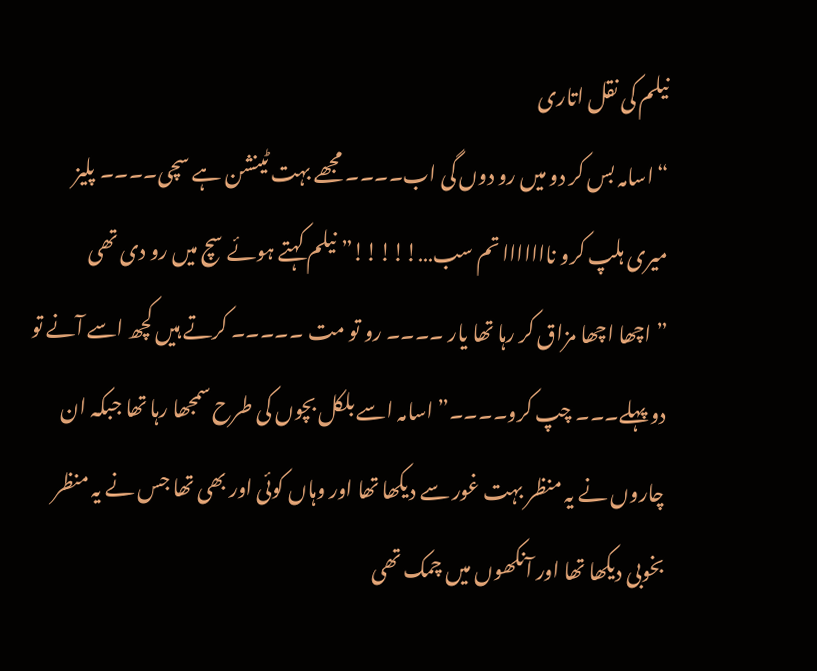نیلم کی نقل اتاری
“اسامہ بس کر دو میں رو دوں گی اب۔۔۔۔ مجھے بہت ٹینشن ہے سچی۔۔۔۔ پلیز میری ہلپ کرو نااااااا تم سب…!!!!!” نیلم کہتے ہوئے سچ میں رو دی تھی
” اچھا اچھا مزاق کر رہا تھا یار ۔۔۔۔ رو تو مت ۔۔۔۔۔ کرتے ہیں کچھ اسے آنے تو دو پہلے۔۔۔ چپ کرو۔۔۔۔” اسامہ اسے بلکل بچوں کی طرح سمجھا رہا تھا جبکہ ان چاروں نے یہ منظر بہت غور سے دیکھا تھا اور وہاں کوئی اور بھی تھا جس نے یہ منظر بخوبی دیکھا تھا اور آنکھوں میں چمک تھی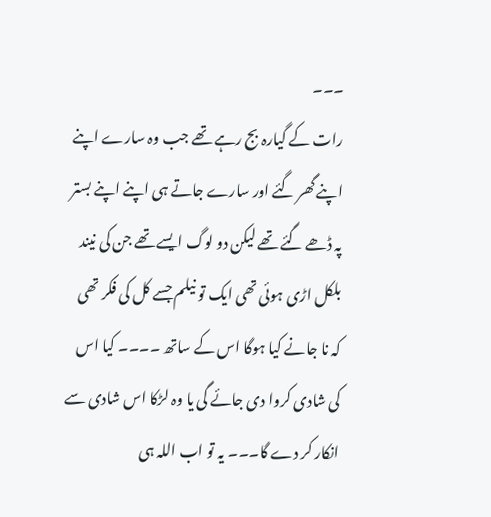۔۔۔
رات کے گیارہ بج رہے تھے جب وہ سارے اپنے اپنے گھر گئے اور سارے جاتے ہی اپنے اپنے بستر پہ ڈھے گئے تھے لیکن دو لوگ ایسے تھے جن کی نیند بلکل اڑی ہوئی تھی ایک تو نیلم جسے کل کی فکر تھی کہ نا جانے کیا ہوگا اس کے ساتھ ۔۔۔۔ کیا اس کی شادی کروا دی جائے گی یا وہ لڑکا اس شادی سے انکار کر دے گا۔۔۔ یہ تو اب اللہ ہی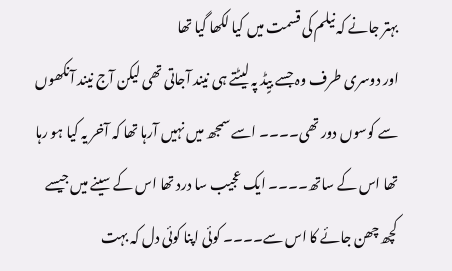بہتر جانے کہ نیلم کی قسمت میں کیا لکھا گیا تھا
اور دوسری طرف وہ جسے بیٍڈ پہ لیٹتے ہی نیند آجاتی تھی لیکن آج نیند آنکھوں سے کوسوں دور تھی۔۔۔۔ اسے سمجھ میں نہیں آرہا تھا کہ آخر یہ کیا ہو رہا تھا اس کے ساتھ۔۔۔۔ ایک عجیب سا درد تھا اس کے سینے میں جیسے کچھ چھن جائے کا اس سے۔۔۔۔ کوئی اپنا کوئی دل کہ بہت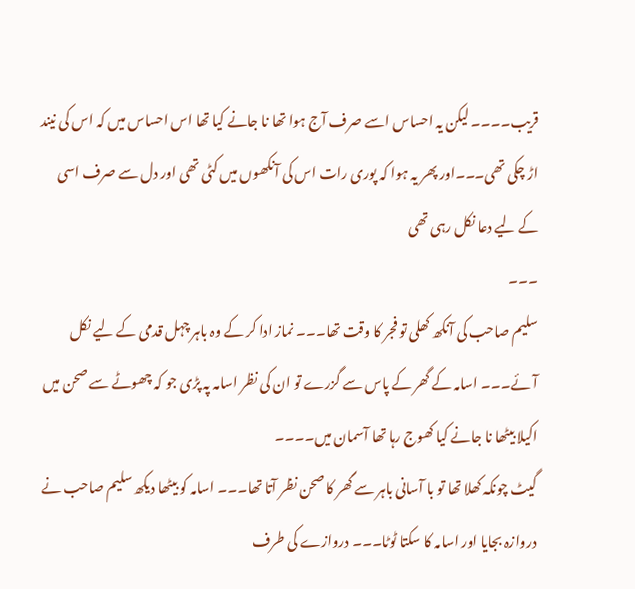قریب۔۔۔۔ لیکن یہ احساس اسے صرف آج ہوا تھا نا جانے کیا تھا اس احساس میں کہ اس کی نیند اڑ چکی تھی۔۔۔اور پھر یہ ہوا کہ پوری رات اس کی آنکھوں میں کٹی تھی اور دل سے صرف اسی کے لیے دعا نکل رہی تھی
۔۔۔
سلیم صاحب کی آنکھ کھلی تو فجر کا وقت تھا۔۔۔ نماز ادا کر کے وہ باہر چہل قدمی کے لیے نکل آئے۔۔۔ اسامہ کے گھر کے پاس سے گزرے تو ان کی نظر اسامہ پہ پڑی جو کہ چھوٹے سے صحن میں اکیلا بیٹھا نا جانے کیا کھوج رہا تھا آسمان میں۔۔۔۔
گیٹ چونکہ کھلا تھا تو با آسانی باہر سے گھر کا صحن نظر آتا تھا۔۔۔ اسامہ کو بیٹھا دیکھ سلیم صاحب نے دروازہ بجایا اور اسامہ کا سکتا ٹوٹا۔۔۔ دروازے کی طرف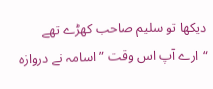دیکھا تو سلیم صاحب کھڑے تھے
“ارے آپ اس وقت ” اسامہ نے دروازہ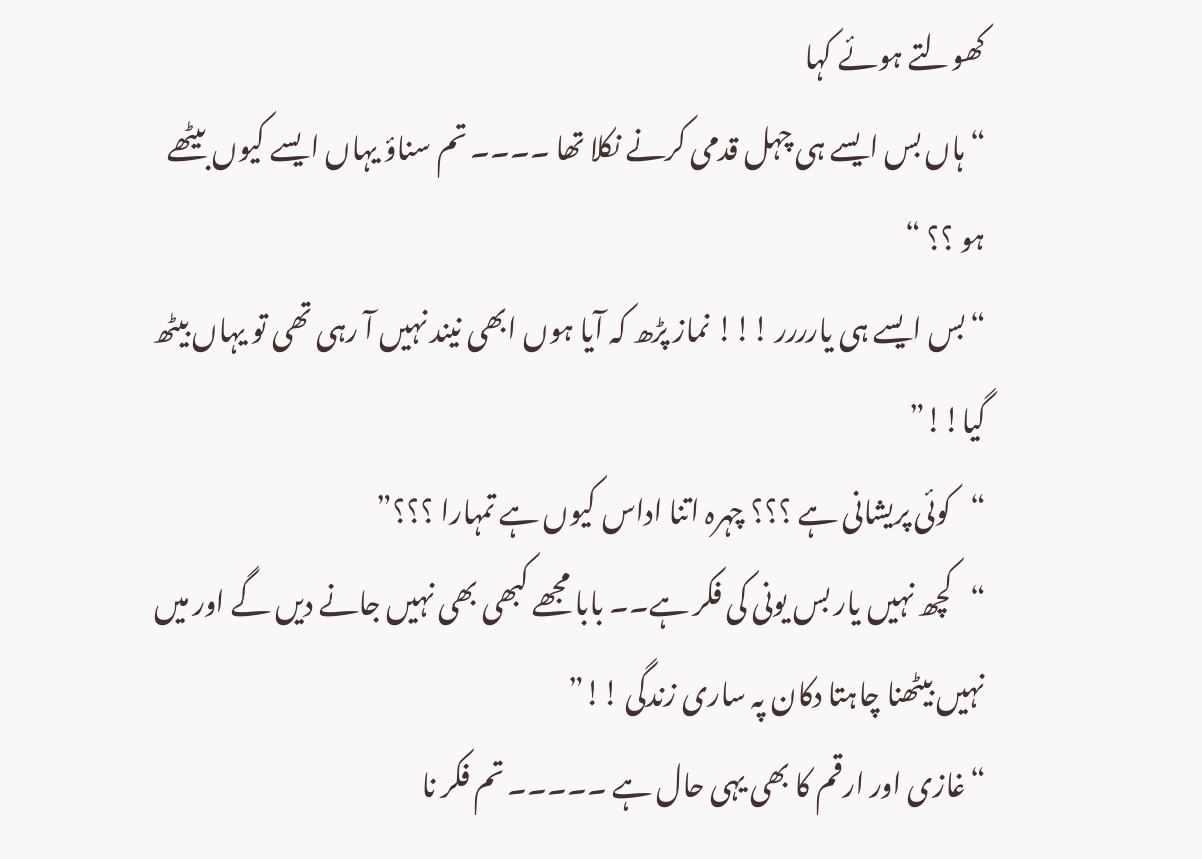کھولتے ہوئے کہا
“ہاں بس ایسے ہی چہل قدمی کرنے نکلا تھا ۔۔۔۔ تم سناؤ یہاں ایسے کیوں بیٹھے ہو ؟؟ “
“بس ایسے ہی یارررر !!! نماز پڑھ کہ آیا ہوں ابھی نیند نہیں آ رہی تھی تو یہاں بیٹھ گیا!!”
“کوئی پریشانی ہے ؟؟؟ چہرہ اتنا اداس کیوں ہے تمہارا ؟؟؟”
“کچھ نہیں یار بس یونی کی فکر ہے۔۔ بابا مجھے کبھی بھی نہیں جانے دیں گے اور میں نہیں بیٹھنا چاہتا دکان پہ ساری زندگی !!”
“غازی اور ارقم کا بھی یہی حال ہے ۔۔۔۔۔ تم فکر نا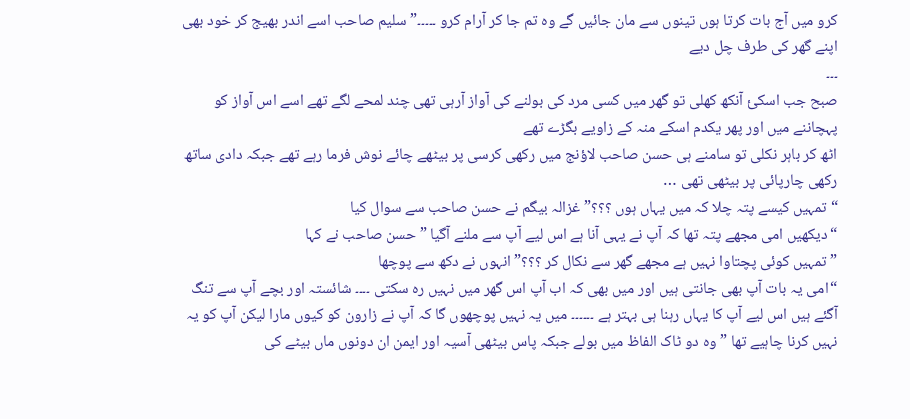کرو میں آج بات کرتا ہوں تینوں سے مان جائیں گے وہ تم جا کر آرام کرو ۔۔۔۔۔” سلیم صاحب اسے اندر بھیج کر خود بھی اپنے گھر کی طرف چل دیے
۔۔۔
صبح جب اسکئ آنکھ کھلی تو گھر میں کسی مرد کی بولنے کی آواز آرہی تھی چند لمحے لگے تھے اسے اس آواز کو پہچاننے میں اور پھر یکدم اسکے منہ کے زاویے بگڑے تھے
اٹھ کر باہر نکلی تو سامنے ہی حسن صاحب لاؤنج میں رکھی کرسی پر بیٹھے چائے نوش فرما رہے تھے جبکہ دادی ساتھ رکھی چارپائی پر بیٹھی تھی …
“تمہیں کیسے پتہ چلا کہ میں یہاں ہوں ؟؟؟” غزالہ بیگم نے حسن صاحب سے سوال کیا
“دیکھیں امی مجھے پتہ تھا کہ آپ نے یہی آنا ہے اس لیے آپ سے ملنے آگیا ” حسن صاحب نے کہا
” تمہیں کوئی پچتاوا نہیں ہے مجھے گھر سے نکال کر ؟؟؟” انہوں نے دکھ سے پوچھا
“امی یہ بات آپ بھی جانتی ہیں اور میں بھی کہ اب آپ اس گھر میں نہیں رہ سکتی ۔۔۔۔ شائستہ اور بچے آپ سے تنگ آگئے ہیں اس لیے آپ کا یہاں رہنا ہی بہتر ہے ۔۔۔۔۔۔ میں یہ نہیں پوچھوں گا کہ آپ نے زارون کو کیوں مارا لیکن آپ کو یہ نہیں کرنا چاہیے تھا ” وہ دو ٹاک الفاظ میں بولے جبکہ پاس بیٹھی آسیہ اور ایمن ان دونوں ماں بیٹے کی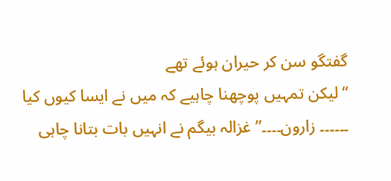گفتگو سن کر حیران ہوئے تھے
“لیکن تمہیں پوچھنا چاہیے کہ میں نے ایسا کیوں کیا ۔۔۔۔۔۔ زارون۔۔۔۔” غزالہ بیگم نے انہیں بات بتانا چاہی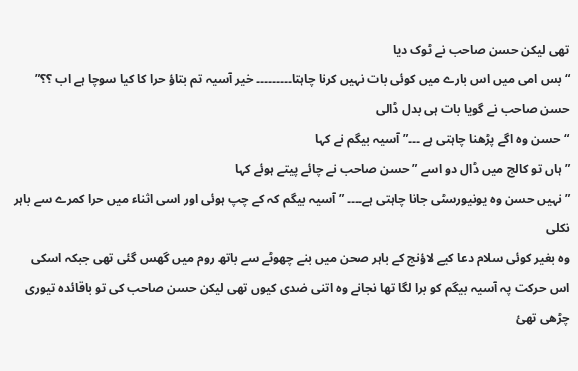تھی لیکن حسن صاحب نے ٹوک دیا
“بس امی میں اس بارے میں کوئی بات نہیں کرنا چاہتا۔۔۔۔۔۔۔۔۔ خیر آسیہ تم بتاؤ حرا کا کیا سوچا ہے اب ؟؟” حسن صاحب نے گویا بات ہی بدل ڈالی
“حسن وہ اگے پڑھنا چاہتی ہے ۔۔۔” آسیہ بیگم نے کہا
” ہاں تو کالج میں ڈال دو اسے ” حسن صاحب نے چائے پیتے ہوئے کہا
” نہیں حسن وہ یونیورسٹی جانا چاہتی ہے۔۔۔۔ ” آسیہ بیگم کہ کے چپ ہوئی اور اسی اثناء میں حرا کمرے سے باہر نکلی
وہ بغیر کوئی سلام دعا کیے لاؤنج کے باہر صحن میں بنے چھوٹے سے باتھ روم میں گھس گئی تھی جبکہ اسکی اس حرکت پہ آسیہ بیگم کو برا لگا تھا نجانے وہ اتنی ضدی کیوں تھی لیکن حسن صاحب کی تو باقائدہ تیوری چڑھی تھئ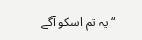“یہ تم اسکو آگے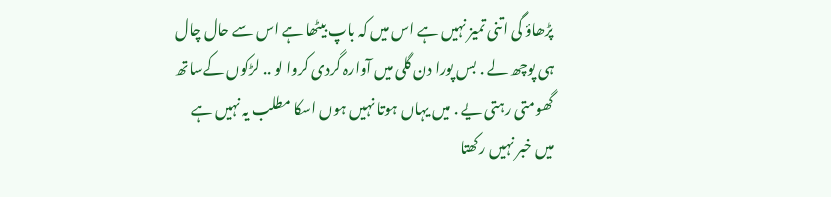پڑھاؤ گی اتنی تمیز نہیں ہے اس میں کہ باپ بیٹھا ہے اس سے حال چال ہی پوچھ لے . بس پورا دن گلی میں آوارہ گردی کروا لو .. لڑکوں کےساتھ گھومتی رہتی یے . میں یہاں ہوتا نہیں ہوں اسکا مطلب یہ نہیں ہے میں خبر نہیں رکھتا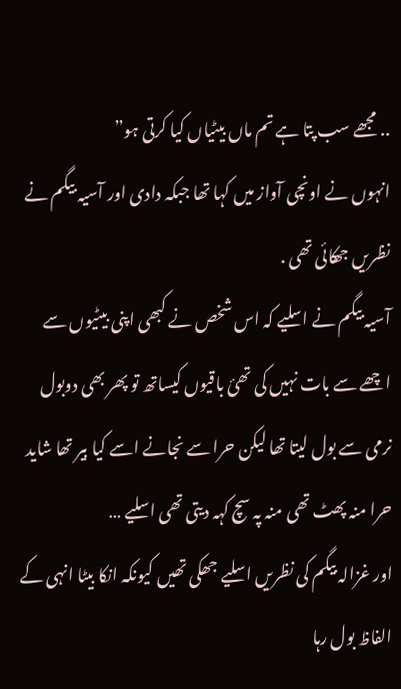.. مجھے سب پتا ہے تم ماں بیٹیاں کیا کرتی ہو”
انہوں نے اونچی آواز میں کہا تھا جبکہ دادی اور آسیہ بیگم نے نظریں جھکائی تھی .
آسیہ بیگم نے اسلیے کہ اس شخص نے کبھی اپنی بیٹیوں سے اچھے سے بات نہیں کی تھئ باقیوں کیساتھ تو پھر بھی دوبول نرمی سے بول لیتا تھا لیکن حرا سے نجانے اسے کیا بیر تھا شاید حرا منہ پھٹ تھی منہ پہ سچ کہہ دیتی تھی اسلیے …
اور غزالہ بیگم کی نظریں اسلیے جھکی تھیں کیونکہ انکا بیٹا انہی کے الفاظ بول رہا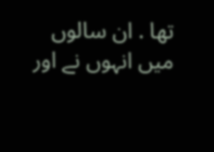تھا . ان سالوں میں انہوں نے اور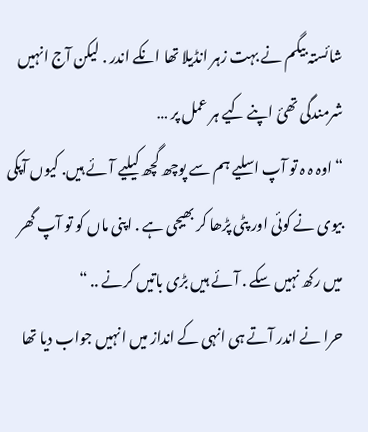شائستہ بیگم نے بہت زہر انڈیلا تھا انکے اندر . لیکن آج انہیں شرمندگی تھئ اپنے کیے ہر عمل پر …
“اوہ ہ ہ تو آپ اسلیے ہم سے پوچھ گچھ کیلیے آئے ہیں. کیوں آپکی بیوی نے کوئی اور پٹی پڑھا کر بھیجی ہے . اپنی ماں کو تو آپ گھر میں رکھ نہیں سکے . آئے ہیں بڑی باتیں کرنے .. “
حرا نے اندر آتے ہی انہی کے انداز میں انہیں جواب دیا تھا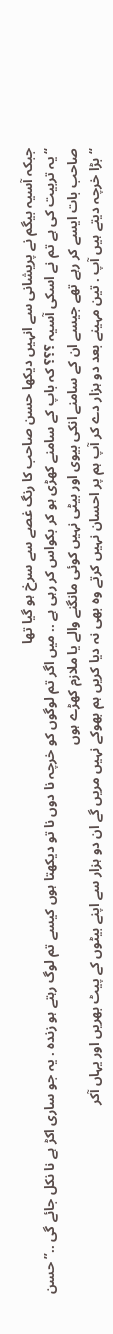جبکہ آسیہ بیگم نے پریشانی سے انہیں دیکھا حسن صاحب کا رنگ غصے سے سرخ ہو گیا تھا
“یہ تربیت کی ہے تم نے اسکی آسیہ ؟؟؟ کہ باپ کے سامنے کھڑی ہو کر بکواس کر رہی ہے .. میں اگر تم لوگوں کو خرچہ نا دوں نا تو دیکھتا ہوں کیسے تم لوگ رہتے ہو زندہ . یہ جو ساری اکڑ ہے نا نکل جائے گی ..” حسن صاحب بات ایسے کر رہے تھے جیسے ان کے سامنے انکی بیوی اور بیٹی نہیں کوئی مانگنے والے یا ملازم کھڑے ہوں
“بڑا خرچہ دیتے ہیں آپ . تین مہینے بعد دو ہزار دے کر آپ ہم پر احسان نہیں کرتے وہ بھی نہ دیا کریں ہم بھوکے نہیں مریں گے ان دو ہزار سے اپنے بیٹوں کے پیٹ بھریں اور یہاں آکر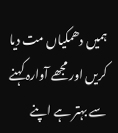ہمیں دھمکیاں مت دیا کریں اور مجھے آوارہ کہنے سے بہتر ہے اپنے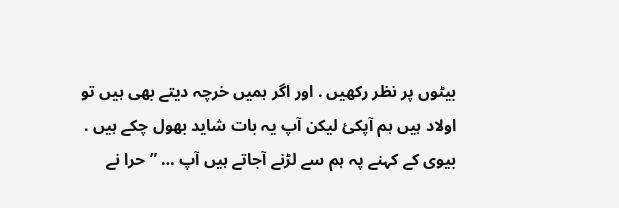بیٹوں پر نظر رکھیں . اور اگر ہمیں خرچہ دیتے بھی ہیں تو اولاد ہیں ہم آپکئ لیکن آپ یہ بات شاید بھول چکے ہیں . بیوی کے کہنے پہ ہم سے لڑنے آجاتے ہیں آپ … ” حرا نے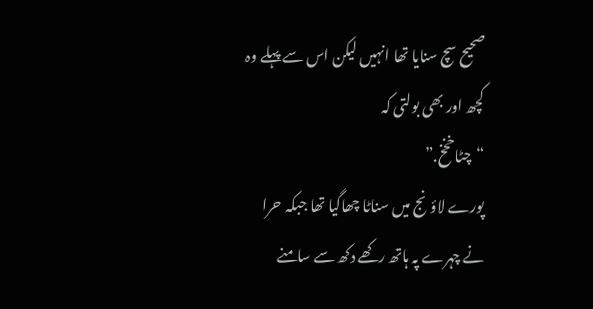صحیح سچ سنایا تھا انہیں لیکن اس سے پہلے وہ کچھ اور بھی بولتی کہ
“چٹاخخخ.”
پورے لاؤنج میں سناٹا چھاگیا تھا جبکہ حرا نے چہرے پہ ہاتھ رکھے دکھ سے سامنے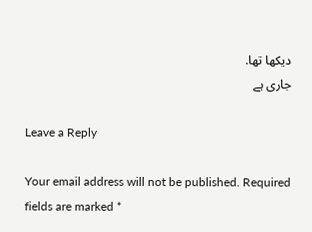دیکھا تھا.
جاری ہے

Leave a Reply

Your email address will not be published. Required fields are marked *